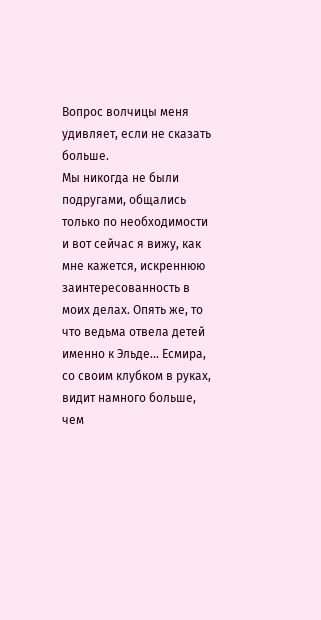Вопрос волчицы меня удивляет, если не сказать больше.
Мы никогда не были подругами, общались только по необходимости и вот сейчас я вижу, как мне кажется, искреннюю заинтересованность в моих делах. Опять же, то что ведьма отвела детей именно к Эльде... Есмира, со своим клубком в руках, видит намного больше, чем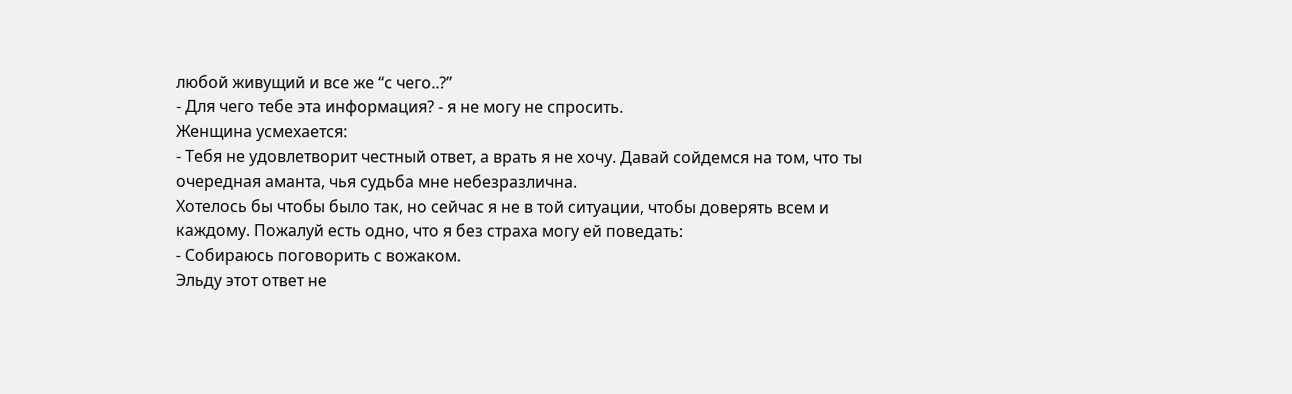любой живущий и все же “с чего..?”
- Для чего тебе эта информация? - я не могу не спросить.
Женщина усмехается:
- Тебя не удовлетворит честный ответ, а врать я не хочу. Давай сойдемся на том, что ты очередная аманта, чья судьба мне небезразлична.
Хотелось бы чтобы было так, но сейчас я не в той ситуации, чтобы доверять всем и каждому. Пожалуй есть одно, что я без страха могу ей поведать:
- Собираюсь поговорить с вожаком.
Эльду этот ответ не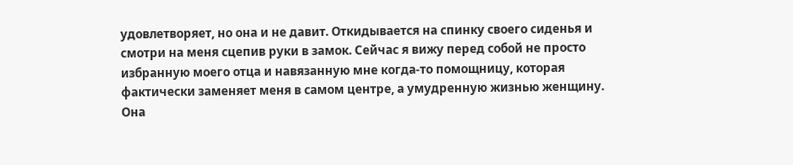удовлетворяет, но она и не давит. Откидывается на спинку своего сиденья и смотри на меня сцепив руки в замок. Сейчас я вижу перед собой не просто избранную моего отца и навязанную мне когда-то помощницу, которая фактически заменяет меня в самом центре, а умудренную жизнью женщину.
Она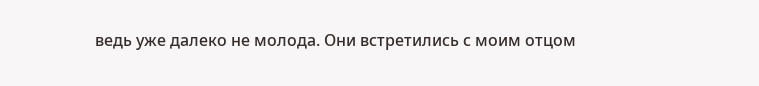ведь уже далеко не молода. Они встретились с моим отцом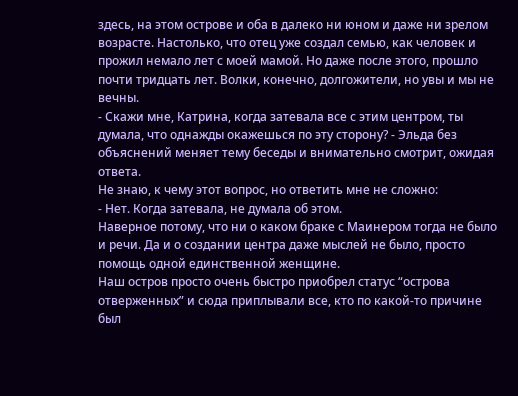здесь, на этом острове и оба в далеко ни юном и даже ни зрелом возрасте. Настолько, что отец уже создал семью, как человек и прожил немало лет с моей мамой. Но даже после этого, прошло почти тридцать лет. Волки, конечно, долгожители, но увы и мы не вечны.
- Скажи мне, Катрина, когда затевала все с этим центром, ты думала, что однажды окажешься по эту сторону? - Эльда без объяснений меняет тему беседы и внимательно смотрит, ожидая ответа.
Не знаю, к чему этот вопрос, но ответить мне не сложно:
- Нет. Когда затевала, не думала об этом.
Наверное потому, что ни о каком браке с Маинером тогда не было и речи. Да и о создании центра даже мыслей не было, просто помощь одной единственной женщине.
Наш остров просто очень быстро приобрел статус “острова отверженных” и сюда приплывали все, кто по какой-то причине был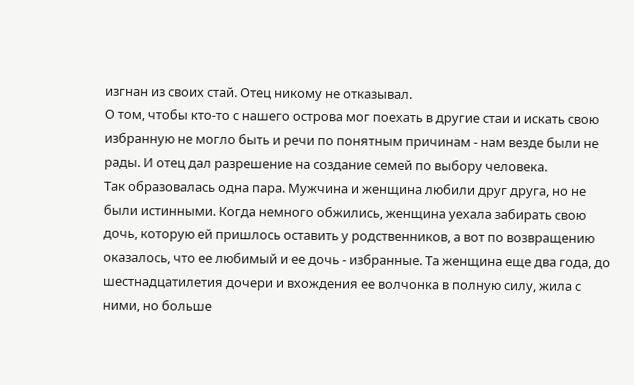изгнан из своих стай. Отец никому не отказывал.
О том, чтобы кто-то с нашего острова мог поехать в другие стаи и искать свою избранную не могло быть и речи по понятным причинам - нам везде были не рады. И отец дал разрешение на создание семей по выбору человека.
Так образовалась одна пара. Мужчина и женщина любили друг друга, но не были истинными. Когда немного обжились, женщина уехала забирать свою дочь, которую ей пришлось оставить у родственников, а вот по возвращению оказалось, что ее любимый и ее дочь - избранные. Та женщина еще два года, до шестнадцатилетия дочери и вхождения ее волчонка в полную силу, жила с ними, но больше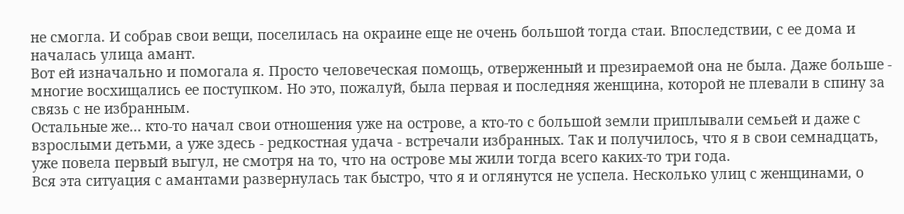не смогла. И собрав свои вещи, поселилась на окраине еще не очень большой тогда стаи. Впоследствии, с ее дома и началась улица амант.
Вот ей изначально и помогала я. Просто человеческая помощь, отверженный и презираемой она не была. Даже больше - многие восхищались ее поступком. Но это, пожалуй, была первая и последняя женщина, которой не плевали в спину за связь с не избранным.
Остальные же… кто-то начал свои отношения уже на острове, а кто-то с большой земли приплывали семьей и даже с взрослыми детьми, а уже здесь - редкостная удача - встречали избранных. Так и получилось, что я в свои семнадцать, уже повела первый выгул, не смотря на то, что на острове мы жили тогда всего каких-то три года.
Вся эта ситуация с амантами развернулась так быстро, что я и оглянутся не успела. Несколько улиц с женщинами, о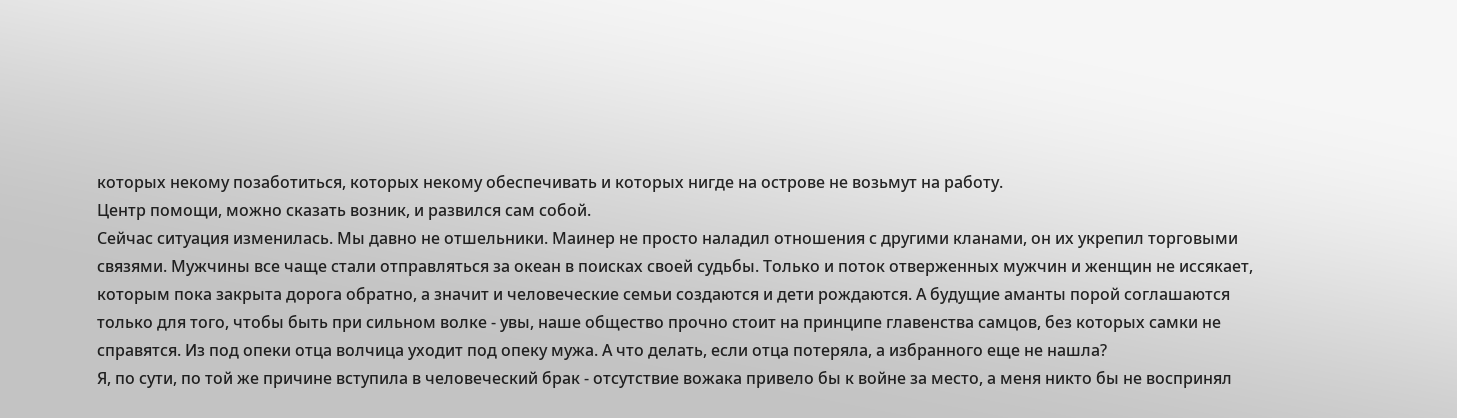которых некому позаботиться, которых некому обеспечивать и которых нигде на острове не возьмут на работу.
Центр помощи, можно сказать возник, и развился сам собой.
Сейчас ситуация изменилась. Мы давно не отшельники. Маинер не просто наладил отношения с другими кланами, он их укрепил торговыми связями. Мужчины все чаще стали отправляться за океан в поисках своей судьбы. Только и поток отверженных мужчин и женщин не иссякает, которым пока закрыта дорога обратно, а значит и человеческие семьи создаются и дети рождаются. А будущие аманты порой соглашаются только для того, чтобы быть при сильном волке - увы, наше общество прочно стоит на принципе главенства самцов, без которых самки не справятся. Из под опеки отца волчица уходит под опеку мужа. А что делать, если отца потеряла, а избранного еще не нашла?
Я, по сути, по той же причине вступила в человеческий брак - отсутствие вожака привело бы к войне за место, а меня никто бы не воспринял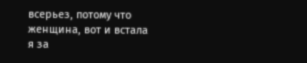всерьез, потому что женщина, вот и встала я за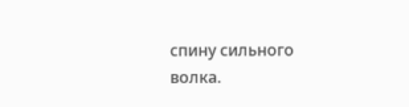спину сильного волка.